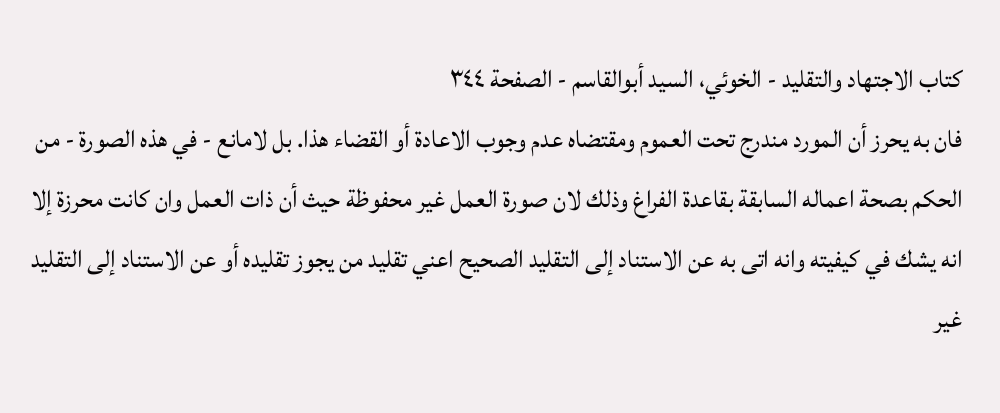كتاب الاجتهاد والتقليد - الخوئي، السيد أبوالقاسم - الصفحة ٣٤٤
فان به يحرز أن المورد مندرج تحت العموم ومقتضاه عدم وجوب الاعادة أو القضاء هذا. بل لامانع - في هذه الصورة - من الحكم بصحة اعماله السابقة بقاعدة الفراغ وذلك لان صورة العمل غير محفوظة حيث أن ذات العمل وان كانت محرزة إلا انه يشك في كيفيته وانه اتى به عن الاستناد إلى التقليد الصحيح اعني تقليد من يجوز تقليده أو عن الاستناد إلى التقليد غير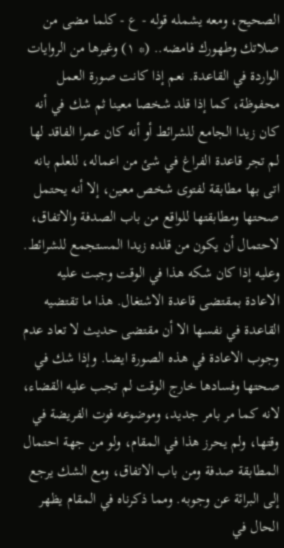الصحيح، ومعه يشمله قوله - ع - كلما مضى من صلاتك وطهورك فامضه.. (* ١) وغيرها من الروايات الواردة في القاعدة. نعم إذا كانت صورة العمل محفوظة، كما إذا قلد شخصا معينا ثم شك في أنه كان زيدا الجامع للشرائط أو أنه كان عمرا الفاقد لها لم تجر قاعدة الفراغ في شئ من اعماله، للعلم بانه اتى بها مطابقة لفتوى شخص معين، إلا أنه يحتمل صحتها ومطابقتها للواقع من باب الصدفة والاتفاق، لاحتمال أن يكون من قلده زيدا المستجمع للشرائط. وعليه إذا كان شكه هذا في الوقت وجبت عليه الاعادة بمقتضى قاعدة الاشتغال. هذا ما تقتضيه القاعدة في نفسها الا أن مقتضى حديث لا تعاد عدم وجوب الاعادة في هذه الصورة ايضا. وإذا شك في صحتها وفسادها خارج الوقت لم تجب عليه القضاء، لانه كما مر بامر جديد، وموضوعه فوت الفريضة في وقتها، ولم يحرز هذا في المقام، ولو من جهة احتمال المطابقة صدفة ومن باب الاتفاق، ومع الشك يرجع إلى البرائة عن وجوبه. ومما ذكرناه في المقام يظهر الحال في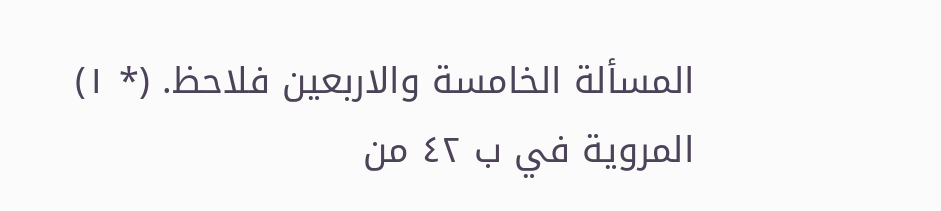المسألة الخامسة والاربعين فلاحظ. (* ١) المروية في ب ٤٢ من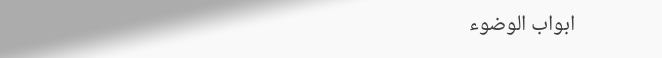ابواب الوضوء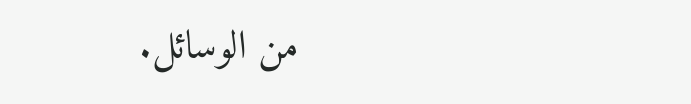من الوسائل.